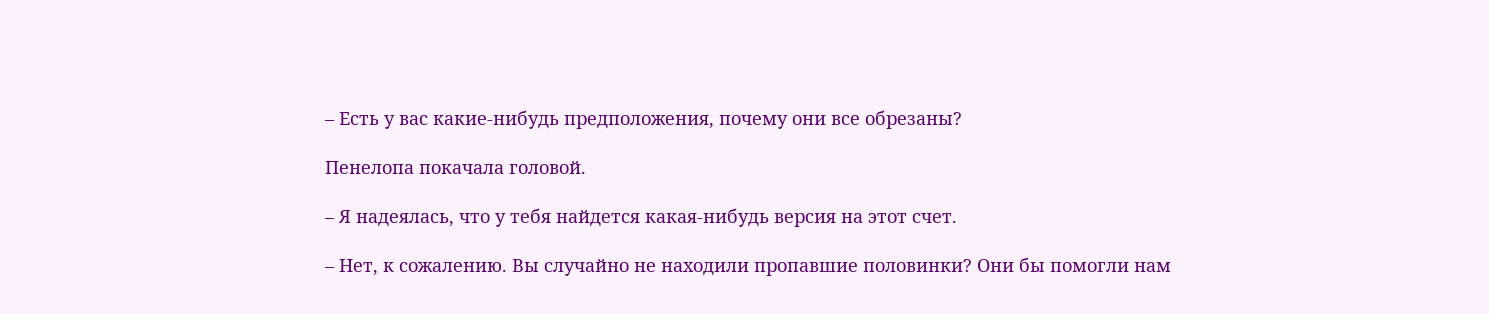– Есть у вас какие-нибудь предположения, почему они все обрезаны?

Пенелопа покачала головой.

– Я надеялась, что у тебя найдется какая-нибудь версия на этот счет.

– Нет, к сожалению. Вы случайно не находили пропавшие половинки? Они бы помогли нам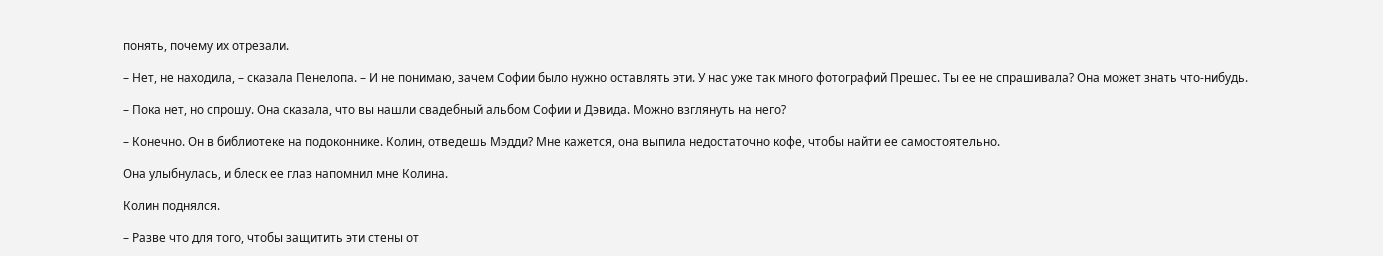понять, почему их отрезали.

– Нет, не находила, – сказала Пенелопа. – И не понимаю, зачем Софии было нужно оставлять эти. У нас уже так много фотографий Прешес. Ты ее не спрашивала? Она может знать что-нибудь.

– Пока нет, но спрошу. Она сказала, что вы нашли свадебный альбом Софии и Дэвида. Можно взглянуть на него?

– Конечно. Он в библиотеке на подоконнике. Колин, отведешь Мэдди? Мне кажется, она выпила недостаточно кофе, чтобы найти ее самостоятельно.

Она улыбнулась, и блеск ее глаз напомнил мне Колина.

Колин поднялся.

– Разве что для того, чтобы защитить эти стены от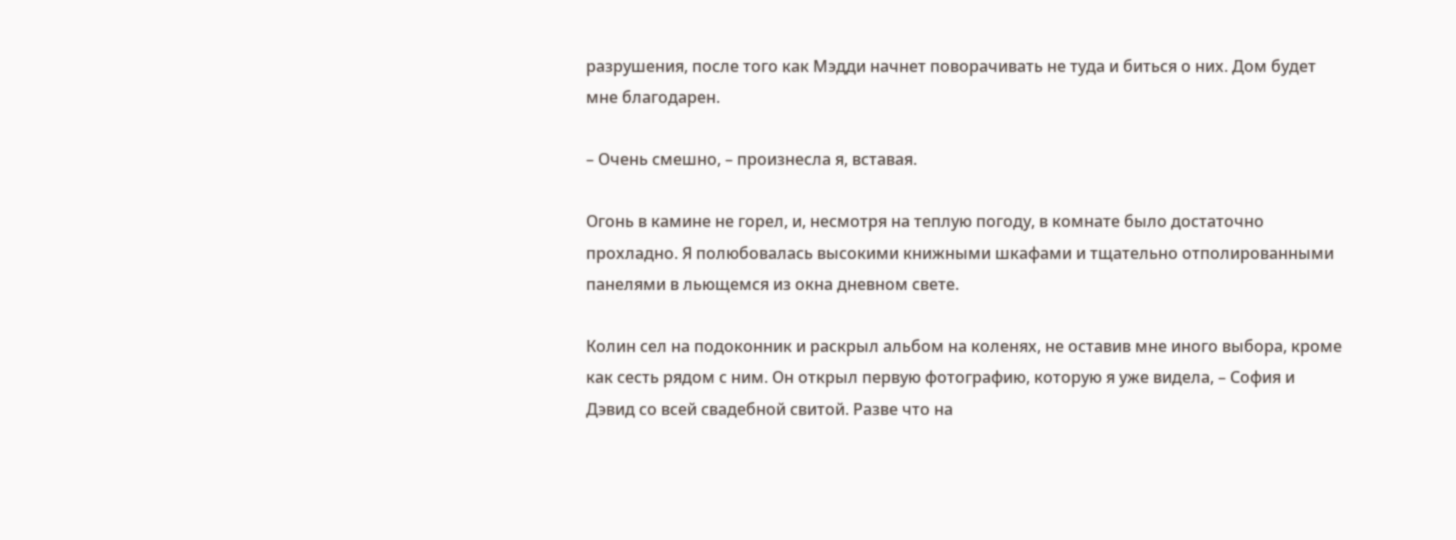разрушения, после того как Мэдди начнет поворачивать не туда и биться о них. Дом будет мне благодарен.

– Очень смешно, – произнесла я, вставая.

Огонь в камине не горел, и, несмотря на теплую погоду, в комнате было достаточно прохладно. Я полюбовалась высокими книжными шкафами и тщательно отполированными панелями в льющемся из окна дневном свете.

Колин сел на подоконник и раскрыл альбом на коленях, не оставив мне иного выбора, кроме как сесть рядом с ним. Он открыл первую фотографию, которую я уже видела, – София и Дэвид со всей свадебной свитой. Разве что на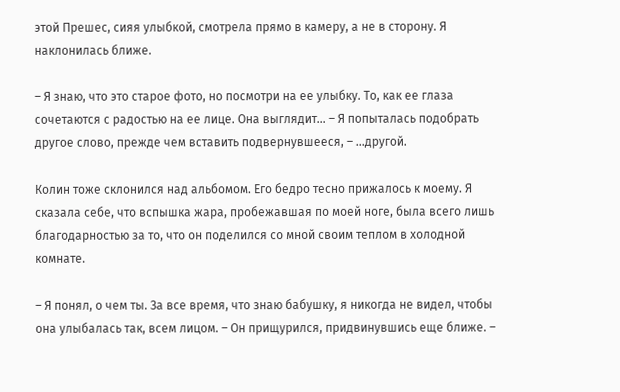этой Прешес, сияя улыбкой, смотрела прямо в камеру, а не в сторону. Я наклонилась ближе.

– Я знаю, что это старое фото, но посмотри на ее улыбку. То, как ее глаза сочетаются с радостью на ее лице. Она выглядит… – Я попыталась подобрать другое слово, прежде чем вставить подвернувшееся, – …другой.

Колин тоже склонился над альбомом. Его бедро тесно прижалось к моему. Я сказала себе, что вспышка жара, пробежавшая по моей ноге, была всего лишь благодарностью за то, что он поделился со мной своим теплом в холодной комнате.

– Я понял, о чем ты. За все время, что знаю бабушку, я никогда не видел, чтобы она улыбалась так, всем лицом. – Он прищурился, придвинувшись еще ближе. –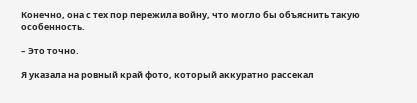Конечно, она с тех пор пережила войну, что могло бы объяснить такую особенность.

– Это точно.

Я указала на ровный край фото, который аккуратно рассекал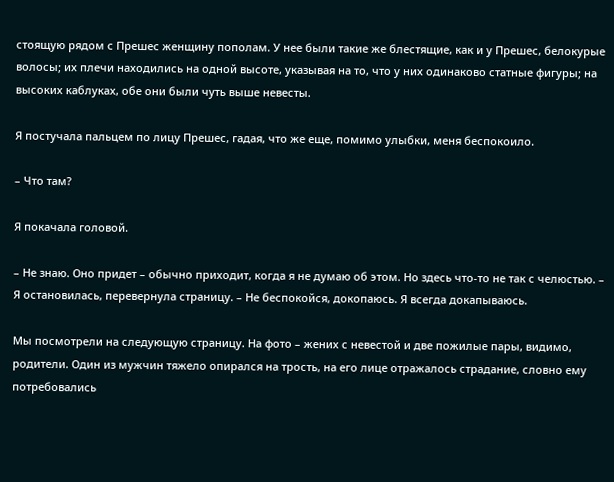стоящую рядом с Прешес женщину пополам. У нее были такие же блестящие, как и у Прешес, белокурые волосы; их плечи находились на одной высоте, указывая на то, что у них одинаково статные фигуры; на высоких каблуках, обе они были чуть выше невесты.

Я постучала пальцем по лицу Прешес, гадая, что же еще, помимо улыбки, меня беспокоило.

– Что там?

Я покачала головой.

– Не знаю. Оно придет – обычно приходит, когда я не думаю об этом. Но здесь что-то не так с челюстью. – Я остановилась, перевернула страницу. – Не беспокойся, докопаюсь. Я всегда докапываюсь.

Мы посмотрели на следующую страницу. На фото – жених с невестой и две пожилые пары, видимо, родители. Один из мужчин тяжело опирался на трость, на его лице отражалось страдание, словно ему потребовались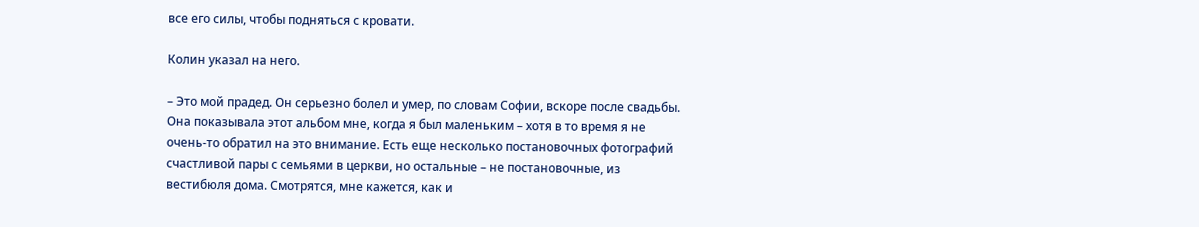все его силы, чтобы подняться с кровати.

Колин указал на него.

– Это мой прадед. Он серьезно болел и умер, по словам Софии, вскоре после свадьбы. Она показывала этот альбом мне, когда я был маленьким – хотя в то время я не очень-то обратил на это внимание. Есть еще несколько постановочных фотографий счастливой пары с семьями в церкви, но остальные – не постановочные, из вестибюля дома. Смотрятся, мне кажется, как и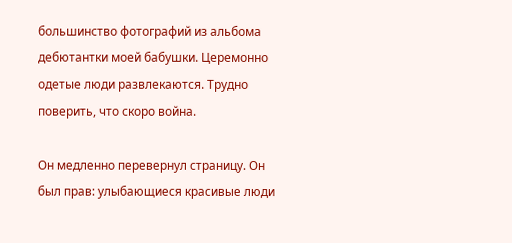большинство фотографий из альбома дебютантки моей бабушки. Церемонно одетые люди развлекаются. Трудно поверить, что скоро война.

Он медленно перевернул страницу. Он был прав: улыбающиеся красивые люди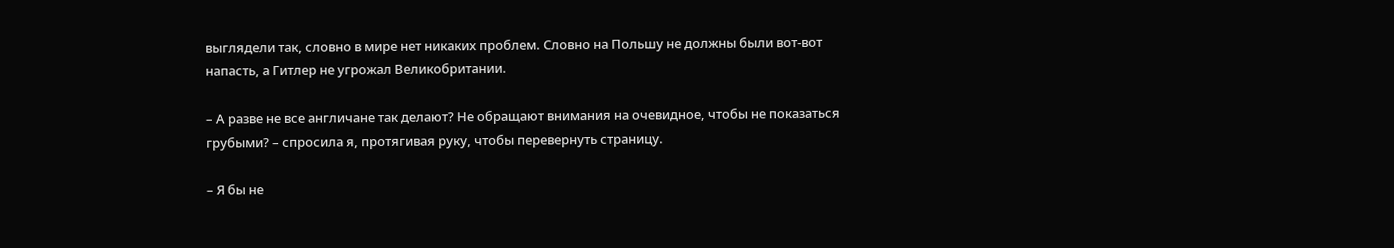выглядели так, словно в мире нет никаких проблем. Словно на Польшу не должны были вот-вот напасть, а Гитлер не угрожал Великобритании.

– А разве не все англичане так делают? Не обращают внимания на очевидное, чтобы не показаться грубыми? – спросила я, протягивая руку, чтобы перевернуть страницу.

– Я бы не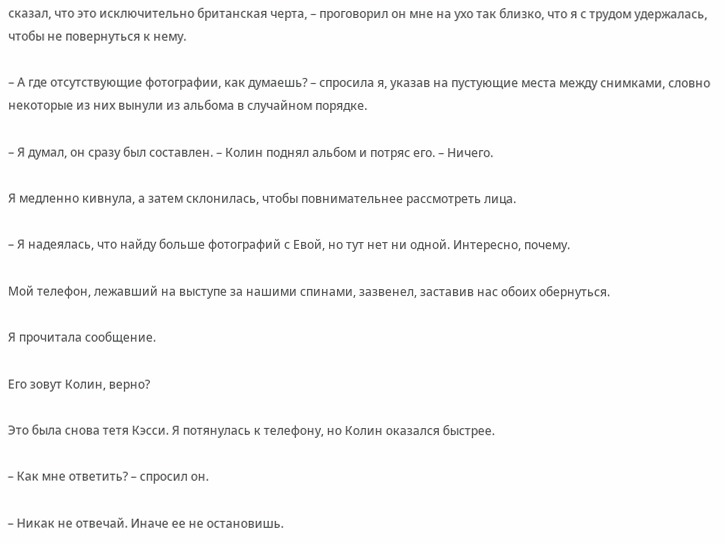сказал, что это исключительно британская черта, – проговорил он мне на ухо так близко, что я с трудом удержалась, чтобы не повернуться к нему.

– А где отсутствующие фотографии, как думаешь? – спросила я, указав на пустующие места между снимками, словно некоторые из них вынули из альбома в случайном порядке.

– Я думал, он сразу был составлен. – Колин поднял альбом и потряс его. – Ничего.

Я медленно кивнула, а затем склонилась, чтобы повнимательнее рассмотреть лица.

– Я надеялась, что найду больше фотографий с Евой, но тут нет ни одной. Интересно, почему.

Мой телефон, лежавший на выступе за нашими спинами, зазвенел, заставив нас обоих обернуться.

Я прочитала сообщение.

Его зовут Колин, верно?

Это была снова тетя Кэсси. Я потянулась к телефону, но Колин оказался быстрее.

– Как мне ответить? – спросил он.

– Никак не отвечай. Иначе ее не остановишь.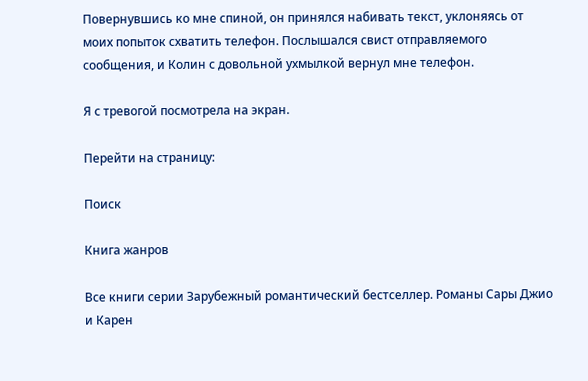Повернувшись ко мне спиной, он принялся набивать текст, уклоняясь от моих попыток схватить телефон. Послышался свист отправляемого сообщения, и Колин с довольной ухмылкой вернул мне телефон.

Я с тревогой посмотрела на экран.

Перейти на страницу:

Поиск

Книга жанров

Все книги серии Зарубежный романтический бестселлер. Романы Сары Джио и Карен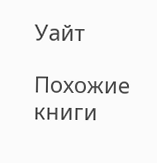Уайт

Похожие книги